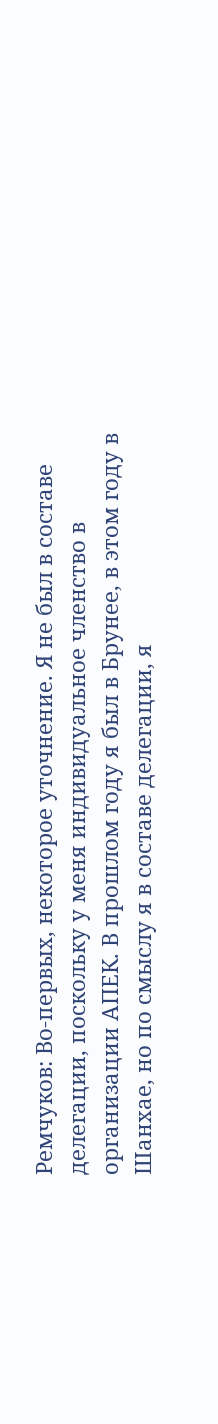Ремчуков: Во-первых, некоторое уточнение. Я не был в составе делегации, поскольку у меня индивидуальное членство в организации АПЕК. В прошлом году я был в Брунее, в этом году в Шанхае, но по смыслу я в составе делегации, я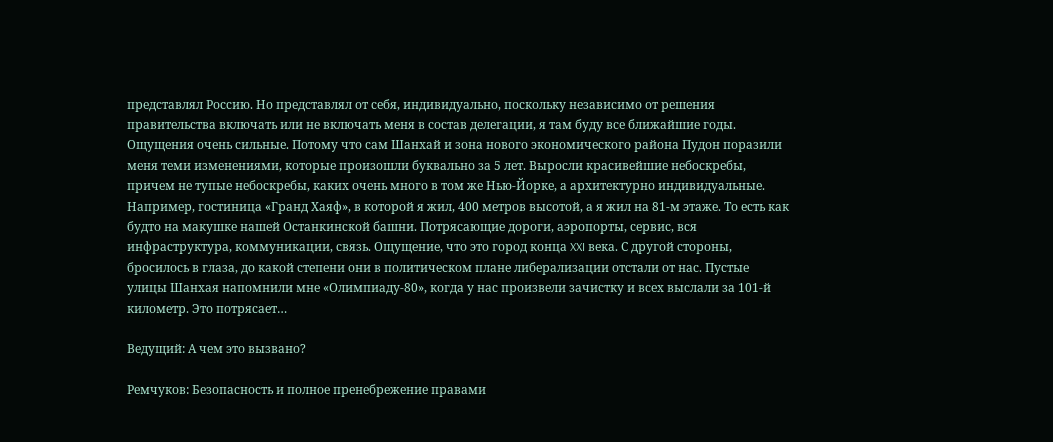представлял Россию. Но представлял от себя, индивидуально, поскольку независимо от решения правительства включать или не включать меня в состав делегации, я там буду все ближайшие годы. Ощущения очень сильные. Потому что сам Шанхай и зона нового экономического района Пудон поразили меня теми изменениями, которые произошли буквально за 5 лет. Выросли красивейшие небоскребы, причем не тупые небоскребы, каких очень много в том же Нью-Йорке, а архитектурно индивидуальные. Например, гостиница «Гранд Хаяф», в которой я жил, 400 метров высотой, а я жил на 81-м этаже. То есть как будто на макушке нашей Останкинской башни. Потрясающие дороги, аэропорты, сервис, вся инфраструктура, коммуникации, связь. Ощущение, что это город конца XXI века. С другой стороны, бросилось в глаза, до какой степени они в политическом плане либерализации отстали от нас. Пустые улицы Шанхая напомнили мне «Олимпиаду-80», когда у нас произвели зачистку и всех выслали за 101-й километр. Это потрясает…

Ведущий: А чем это вызвано?

Ремчуков: Безопасность и полное пренебрежение правами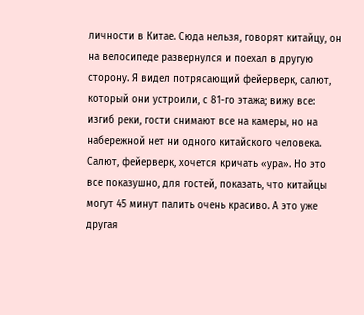личности в Китае. Сюда нельзя, говорят китайцу, он на велосипеде развернулся и поехал в другую сторону. Я видел потрясающий фейерверк, салют, который они устроили, с 81-го этажа; вижу все: изгиб реки, гости снимают все на камеры, но на набережной нет ни одного китайского человека. Салют, фейерверк, хочется кричать «ура». Но это все показушно, для гостей, показать, что китайцы могут 45 минут палить очень красиво. А это уже другая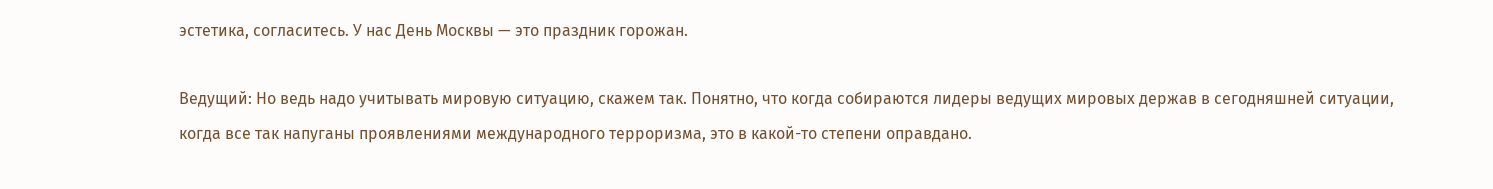эстетика, согласитесь. У нас День Москвы — это праздник горожан.

Ведущий: Но ведь надо учитывать мировую ситуацию, скажем так. Понятно, что когда собираются лидеры ведущих мировых держав в сегодняшней ситуации, когда все так напуганы проявлениями международного терроризма, это в какой-то степени оправдано.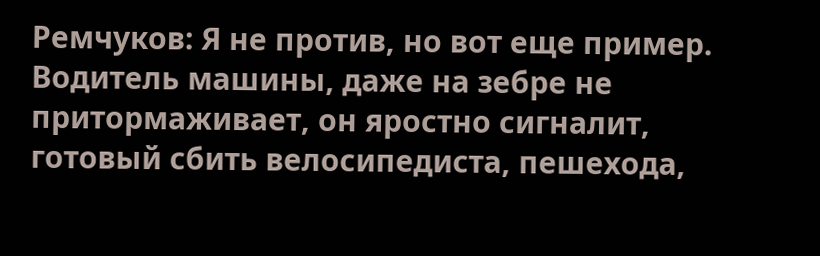Ремчуков: Я не против, но вот еще пример. Водитель машины, даже на зебре не притормаживает, он яростно сигналит, готовый сбить велосипедиста, пешехода,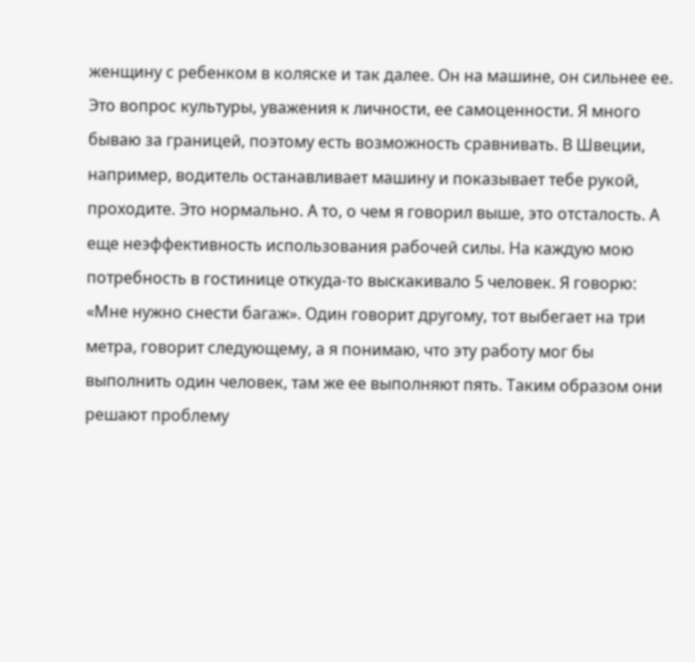женщину с ребенком в коляске и так далее. Он на машине, он сильнее ее. Это вопрос культуры, уважения к личности, ее самоценности. Я много бываю за границей, поэтому есть возможность сравнивать. В Швеции, например, водитель останавливает машину и показывает тебе рукой, проходите. Это нормально. А то, о чем я говорил выше, это отсталость. А еще неэффективность использования рабочей силы. На каждую мою потребность в гостинице откуда-то выскакивало 5 человек. Я говорю: «Мне нужно снести багаж». Один говорит другому, тот выбегает на три метра, говорит следующему, а я понимаю, что эту работу мог бы выполнить один человек, там же ее выполняют пять. Таким образом они решают проблему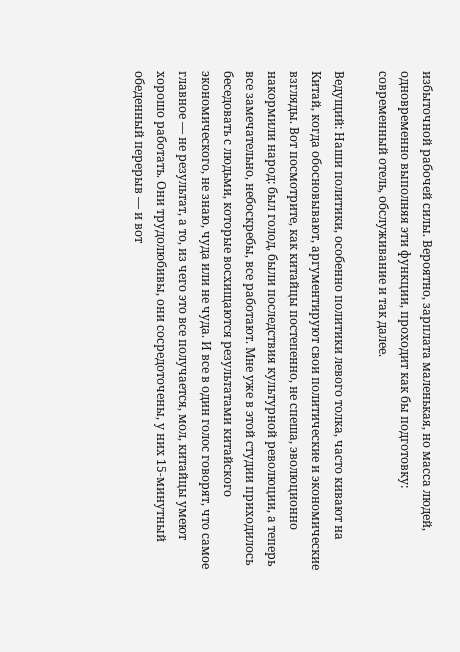избыточной рабочей силы. Вероятно, зарплата маленькая, но масса людей, одновременно выполняя эти функции, проходит как бы подготовку: современный отель, обслуживание и так далее.

Ведущий: Наши политики, особенно политики левого толка, часто кивают на Китай, когда обосновывают, аргументируют свои политические и экономические взгляды. Вот посмотрите, как китайцы постепенно, не спеша, эволюционно накормили народ: был голод, были последствия культурной революции, а теперь все замечательно, небоскребы, все работают. Мне уже в этой студии приходилось беседовать с людьми, которые восхищаются результатами китайского экономического, не знаю, чуда или не чуда. И все в один голос говорят, что самое главное — не результат, а то, из чего это все получается, мол, китайцы умеют хорошо работать. Они трудолюбивы, они сосредоточены, у них 15-минутный обеденный перерыв — и вот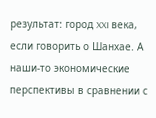результат: город XXI века, если говорить о Шанхае. А наши-то экономические перспективы в сравнении с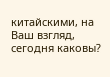китайскими, на Ваш взгляд, сегодня каковы?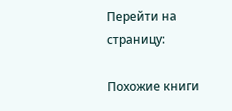Перейти на страницу:

Похожие книги